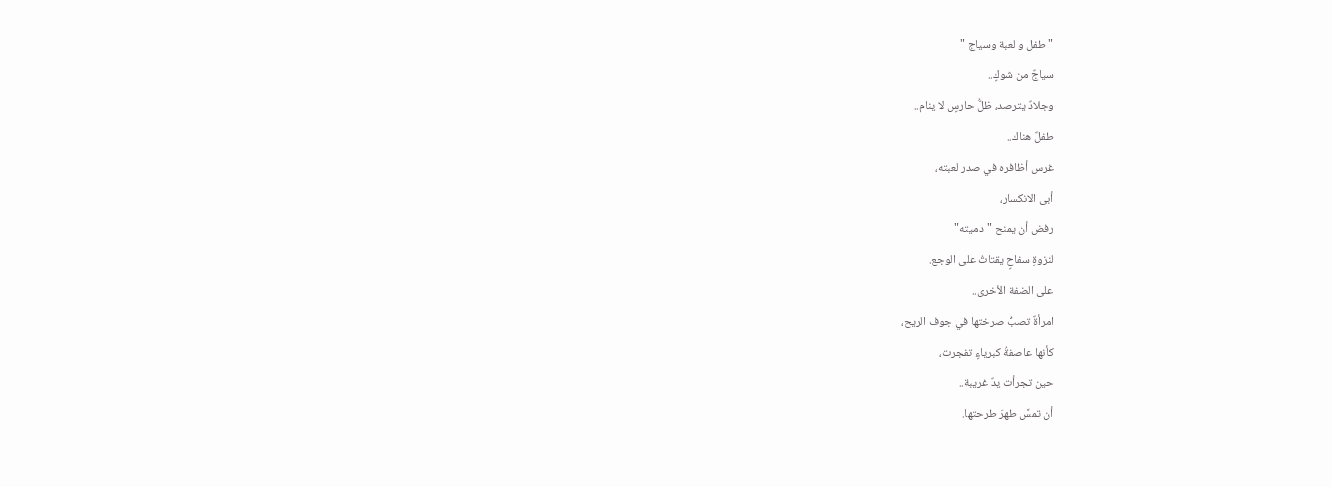" طفل و لعبة وسياج "
سياجٌ من شوكٍ..
وجلادٌ يترصد، ظلُّ حارسٍ لا ينام..
طفلٌ هناك..
غرس أظافره في صدر لعبته،
أبى الانكسار،
رفض أن يمنح "دميته"
لنزوةِ سفاحٍ يقتاتُ على الوجع.
على الضفة الأخرى..
امرأةٌ تصبُّ صرختها في جوف الريح،
كأنها عاصفةُ كبرياءٍ تفجرت،
حين تجرأت يدٌ غريبة..
أن تمسَّ طهرَ طرحتها.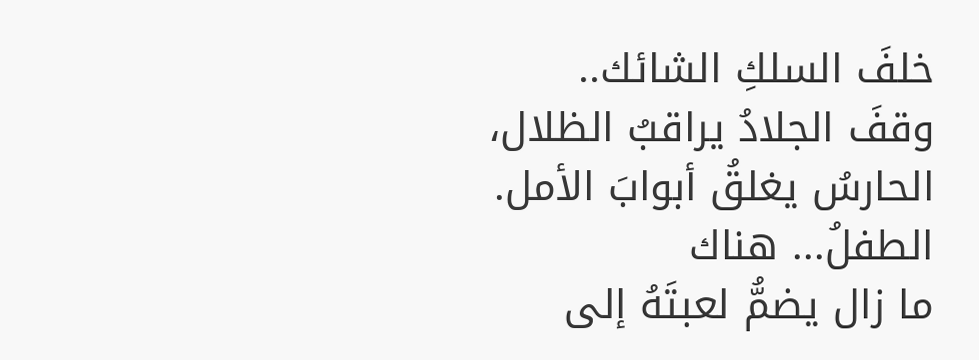خلفَ السلكِ الشائك..
وقفَ الجلادُ يراقبُ الظلال،
الحارسُ يغلقُ أبوابَ الأمل.
الطفلُ... هناك
ما زال يضمُّ لعبتَهُ إلى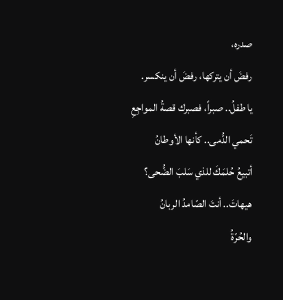صدره،
رفضَ أن يتركها، رفضَ أن ينكسر.
يا طفلُ.. صبراً، فصبرك قصةُ المواجِعِ
تَحمي الدُّمى.. كأنها الأوطانُ
أتبيعُ حُلمَكَ للذي سَلبَ الضُّحى؟
هيهاتَ.. أنتَ الصّامدُ الربانُ
والحُرّةُ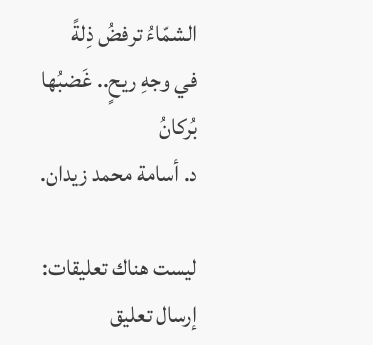الشمّاءُ ترفضُ ذِلةً
في وجهِ ريحٍ.. غَضبُها بُركانُ
د. أسامة محمد زيدان.

ليست هناك تعليقات:
إرسال تعليق